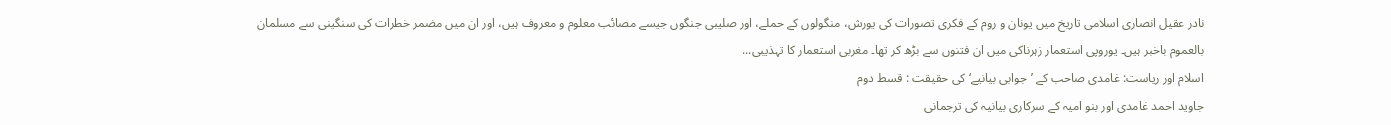نادر عقیل انصاری اسلامی تاریخ میں یونان و روم کے فکری تصورات کی یورش، منگولوں کے حملے، اور صلیبی جنگوں جیسے مصائب معلوم و معروف ہیں، اور ان میں مضمر خطرات کی سنگینی سے مسلمان بالعموم باخبر ہیں۔ یوروپی استعمار زہرناکی میں ان فتنوں سے بڑھ کر تھا۔ مغربی استعمار کا تہذیبی...
اسلام اور ریاست: غامدی صاحب کے ’جوابی بیانیے‘ کی حقیقت : قسط دوم
جاوید احمد غامدی اور بنو امیہ کے سرکاری بیانیہ کی ترجمانی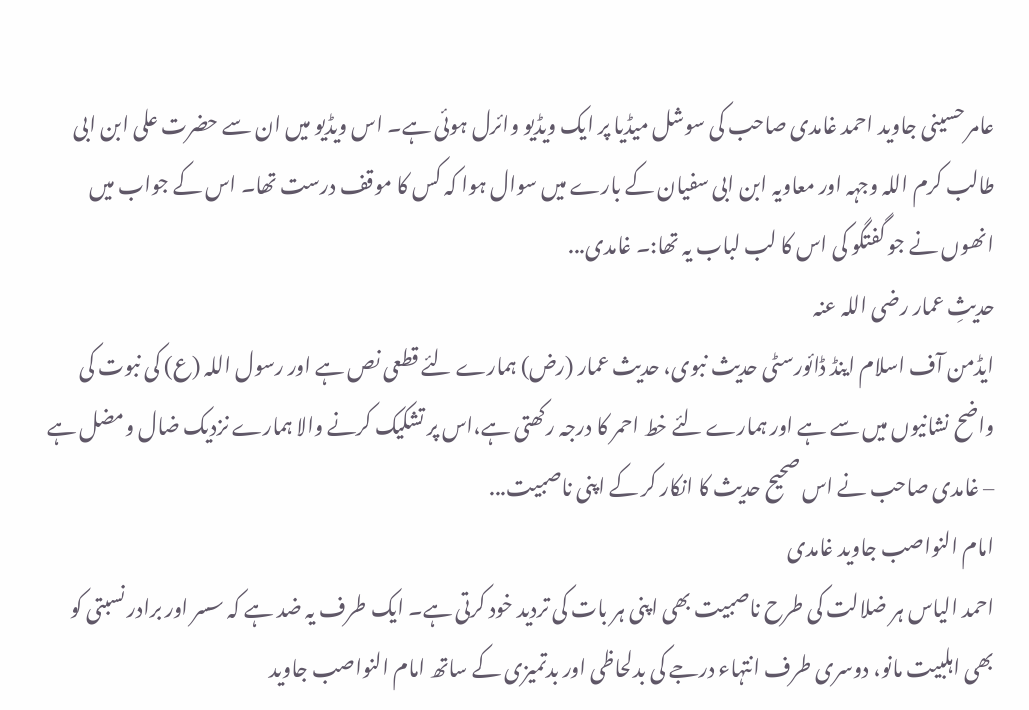عامر حسینی جاوید احمد غامدی صاحب کی سوشل میڈیا پر ایک ویڈیو وائرل ہوئی ہے۔ اس ویڈیو میں ان سے حضرت علی ابن ابی طالب کرم اللہ وجہہ اور معاویہ ابن ابی سفیان کے بارے میں سوال ہوا کہ کس کا موقف درست تھا۔ اس کے جواب میں انھوں نے جو گفتگو کی اس کا لب لباب یہ تھا:۔ غامدی...
حدیثِ عمار رضی اللہ عنہ
ایڈمن آف اسلام اینڈ ڈائورسٹی حدیث نبوی، حدیث عمار (رض) ہمارے لئے قطعی نص ہے اور رسول اللہ (ع) کی نبوت کی واضح نشانیوں میں سے ہے اور ہمارے لئے خط احمر کا درجہ رکھتی ہے،اس پر تشکیک کرنے والا ہمارے نزدیک ضال ومضل ہے – غامدی صاحب نے اس صحیح حدیث کا انکار کر کے اپنی ناصبیت...
امام النواصب جاوید غامدی
احمد الیاس ہر ضلالت کی طرح ناصبیت بھی اپنی ہر بات کی تردید خود کرتی ہے۔ ایک طرف یہ ضد ہے کہ سسر اور برادر نسبتی کو بھی اہلبیت مانو، دوسری طرف انتہاء درجے کی بدلحاظی اور بدتمیزی کے ساتھ امام النواصب جاوید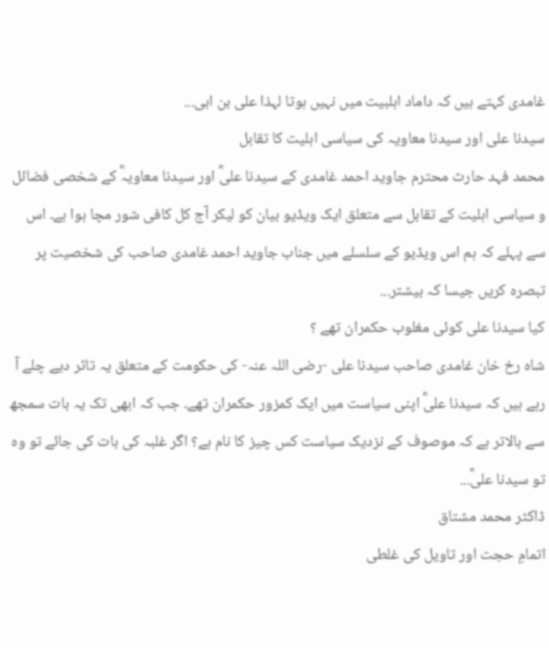غامدی کہتے ہیں کہ داماد اہلبیت میں نہیں ہوتا لہذا علی بن ابی...
سیدنا علی اور سیدنا معاویہ کی سیاسی اہلیت کا تقابل
محمد فہد حارث محترم جاوید احمد غامدی کے سیدنا علیؓ اور سیدنا معاویہؓ کے شخصی فضائل و سیاسی اہلیت کے تقابل سے متعلق ایک ویڈیو بیان کو لیکر آج کل کافی شور مچا ہوا ہے۔ اس سے پہلے کہ ہم اس ویڈیو کے سلسلے میں جناب جاوید احمد غامدی صاحب کی شخصیت پر تبصرہ کریں جیسا کہ بیشتر...
کیا سیدنا علی کوئی مغلوب حکمران تھے ؟
شاہ رخ خان غامدی صاحب سیدنا علی -رضی اللہ عنہ- کی حکومت کے متعلق یہ تاثر دیے چلے آ رہے ہیں کہ سیدنا علیؓ اپنی سیاست میں ایک کمزور حکمران تھے۔ جب کہ ابھی تک یہ بات سمجھ سے بالاتر ہے کہ موصوف کے نزدیک سیاست کس چیز کا نام ہے؟ اگر غلبہ کی بات کی جائے تو وہ تو سیدنا علیؓ...
ڈاکٹر محمد مشتاق
اتمامِ حجت اور تاویل کی غلطی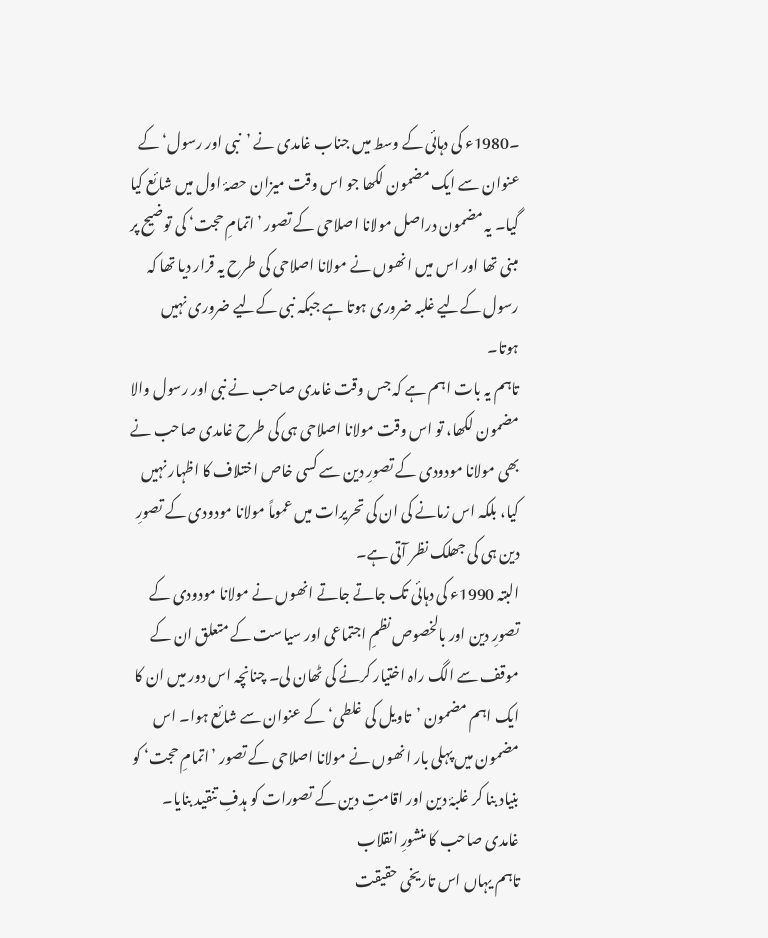۔1980ء کی دہائی کے وسط میں جناب غامدی نے ’نبی اور رسول‘ کے عنوان سے ایک مضمون لکھا جو اس وقت میزان حصۂ اول میں شائع کیا گیا۔ یہ مضمون دراصل مولانا اصلاحی کے تصور ’اتمامِ حجت‘ کی توضیح پر مبنی تھا اور اس میں انھوں نے مولانا اصلاحی کی طرح یہ قرار دیا تھا کہ رسول کےلیے غلبہ ضروری ہوتا ہے جبکہ نبی کےلیے ضروری نہیں ہوتا۔
تاہم یہ بات اہم ہے کہ جس وقت غامدی صاحب نے نبی اور رسول والا مضمون لکھا، تو اس وقت مولانا اصلاحی ہی کی طرح غامدی صاحب نے بھی مولانا مودودی کے تصورِ دین سے کسی خاص اختلاف کا اظہار نہیں کیا، بلکہ اس زمانے کی ان کی تحریرات میں عموماً مولانا مودودی کے تصورِ دین ہی کی جھلک نظر آتی ہے۔
البتہ 1990ء کی دہائی تک جاتے جاتے انھوں نے مولانا مودودی کے تصورِ دین اور بالخصوص نظمِ اجتماعی اور سیاست کے متعلق ان کے موقف سے الگ راہ اختیار کرنے کی ٹھان لی۔ چنانچہ اس دور میں ان کا ایک اہم مضمون ’تاویل کی غلطی‘ کے عنوان سے شائع ہوا۔ اس مضمون میں پہلی بار انھوں نے مولانا اصلاحی کے تصور ’اتمامِ حجت‘ کو بنیاد بنا کر غلبۂ دین اور اقامتِ دین کے تصورات کو ہدفِ تنقید بنایا۔
غامدی صاحب کا منشورِ انقلاب
تاہم یہاں اس تاریخی حقیقت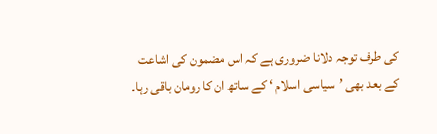کی طرف توجہ دلانا ضروری ہے کہ اس مضمون کی اشاعت کے بعد بھی ’سیاسی اسلام ‘ کے ساتھ ان کا رومان باقی رہا۔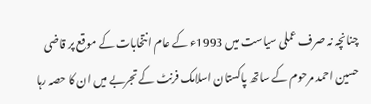چنانچہ نہ صرف عملی سیاست میں 1993ء کے عام انتخابات کے موقع پر قاضی حسین احمد مرحوم کے ساتھ پاکستان اسلامک فرنٹ کے تجربے میں ان کا حصہ رہا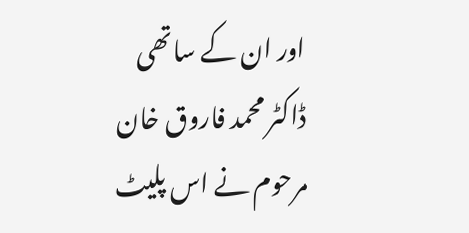اور ان کے ساتھی ڈاکٹر محمد فاروق خان مرحوم نے اس پلیٹ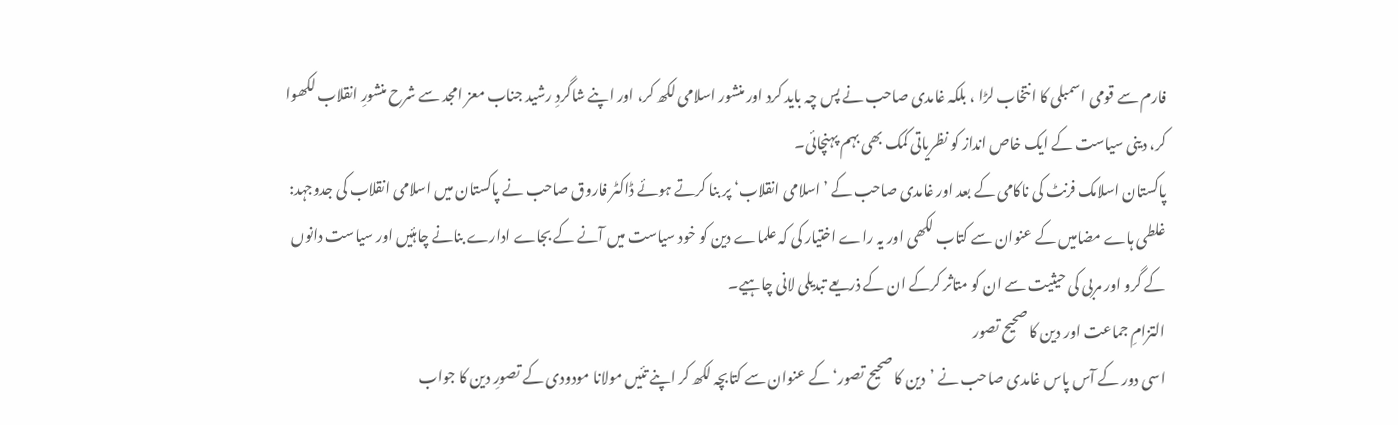فارم سے قومی اسمبلی کا انتخاب لڑا ، بلکہ غامدی صاحب نے پس چہ باید کرد اور منشور اسلامی لکھ کر، اور اپنے شاگردِ رشید جناب معز امجد سے شرح منشورِ انقلاب لکھوا کر، دینی سیاست کے ایک خاص انداز کو نظریاتی کمک بھی بہم پہنچائی۔
پاکستان اسلامک فرنٹ کی ناکامی کے بعد اور غامدی صاحب کے ’اسلامی انقلاب‘ پر بنا کرتے ہوئے ڈاکٹر فاروق صاحب نے پاکستان میں اسلامی انقلاب کی جدوجہد: غلطی ہاے مضامیں کے عنوان سے کتاب لکھی اور یہ راے اختیار کی کہ علماے دین کو خود سیاست میں آنے کے بجاے ادارے بنانے چاہئیں اور سیاست دانوں کے گرو اور مربی کی حیثیت سے ان کو متاثر کرکے ان کے ذریعے تبدیلی لانی چاہیے۔
التزامِ جماعت اور دین کا صحیح تصور
اسی دور کے آس پاس غامدی صاحب نے ’دین کا صحیح تصور‘ کے عنوان سے کتابچہ لکھ کر اپنے تئیں مولانا مودودی کے تصورِ دین کا جواب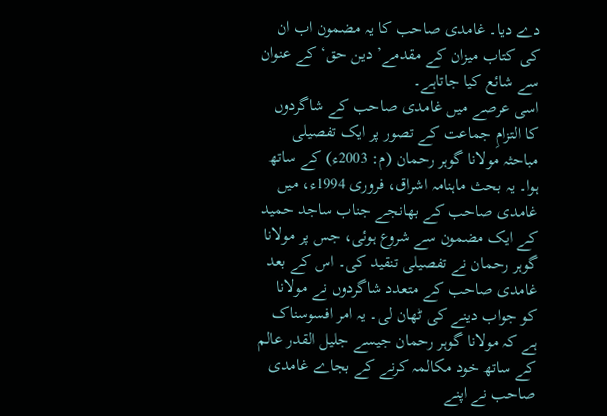دے دیا۔ غامدی صاحب کا یہ مضمون اب ان کی کتاب میزان کے مقدمے’دین حق‘ کے عنوان سے شائع کیا جاتاہے۔
اسی عرصے میں غامدی صاحب کے شاگردوں کا التزامِ جماعت کے تصور پر ایک تفصیلی مباحثہ مولانا گوہر رحمان (م: 2003ء) کے ساتھ ہوا۔ یہ بحث ماہنامہ اشراق، فروری 1994ء، میں غامدی صاحب کے بھانجے جناب ساجد حمید کے ایک مضمون سے شروع ہوئی، جس پر مولانا گوہر رحمان نے تفصیلی تنقید کی۔ اس کے بعد غامدی صاحب کے متعدد شاگردوں نے مولانا کو جواب دینے کی ٹھان لی۔ یہ امر افسوسناک ہے کہ مولانا گوہر رحمان جیسے جلیل القدر عالم کے ساتھ خود مکالمہ کرنے کے بجاے غامدی صاحب نے اپنے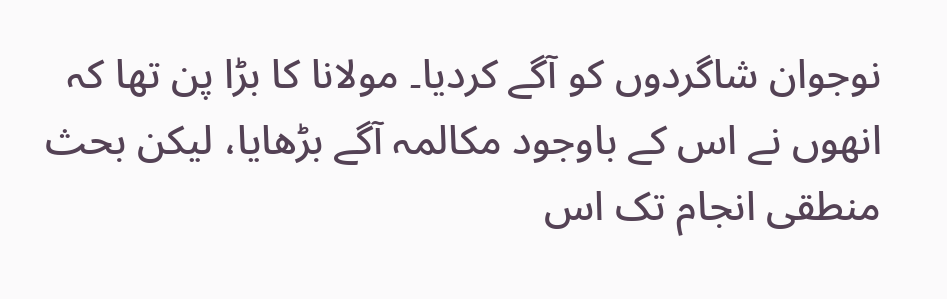نوجوان شاگردوں کو آگے کردیا۔ مولانا کا بڑا پن تھا کہ انھوں نے اس کے باوجود مکالمہ آگے بڑھایا، لیکن بحث منطقی انجام تک اس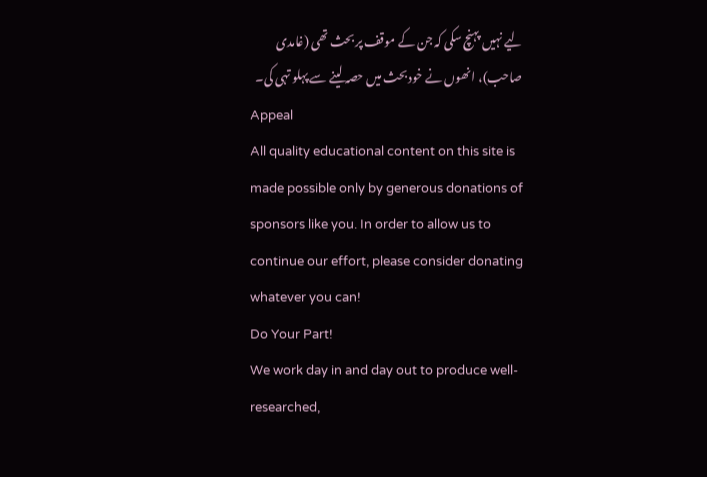لیے نہیں پہنچ سکی کہ جن کے موقف پر بحث تھی (غامدی صاحب)، انھوں نے خود بحث میں حصہ لینے سے پہلو تہی کی۔
Appeal
All quality educational content on this site is made possible only by generous donations of sponsors like you. In order to allow us to continue our effort, please consider donating whatever you can!
Do Your Part!
We work day in and day out to produce well-researched,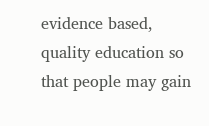evidence based, quality education so that people may gain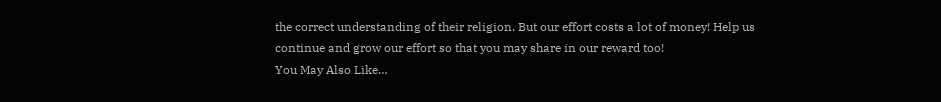the correct understanding of their religion. But our effort costs a lot of money! Help us continue and grow our effort so that you may share in our reward too!
You May Also Like…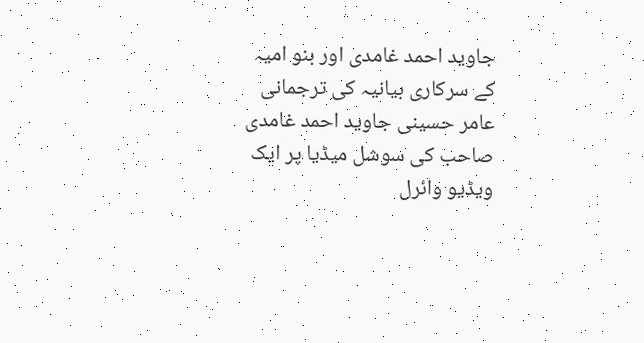جاوید احمد غامدی اور بنو امیہ کے سرکاری بیانیہ کی ترجمانی
عامر حسینی جاوید احمد غامدی صاحب کی سوشل میڈیا پر ایک ویڈیو وائرل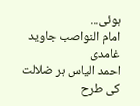ہوئی...
امام النواصب جاوید غامدی
احمد الیاس ہر ضلالت کی طرح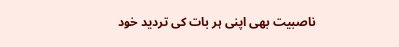ناصبیت بھی اپنی ہر بات کی تردید خود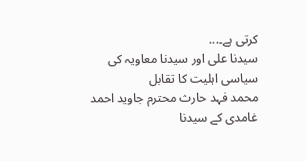کرتی ہے۔...
سیدنا علی اور سیدنا معاویہ کی سیاسی اہلیت کا تقابل
محمد فہد حارث محترم جاوید احمد غامدی کے سیدنا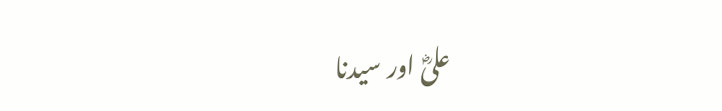علیؓ اور سیدنا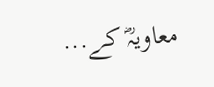معاویہؓ کے...